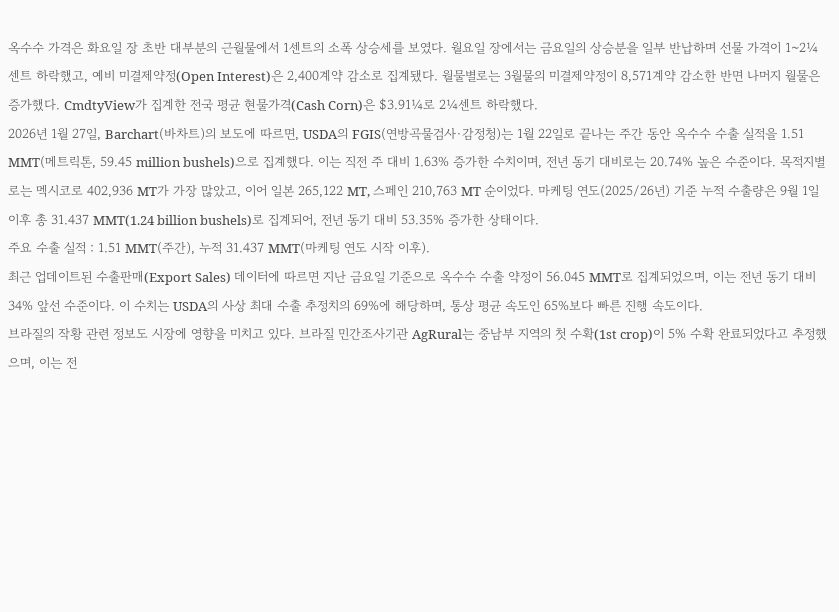옥수수 가격은 화요일 장 초반 대부분의 근월물에서 1센트의 소폭 상승세를 보였다. 월요일 장에서는 금요일의 상승분을 일부 반납하며 선물 가격이 1~2¼센트 하락했고, 예비 미결제약정(Open Interest)은 2,400계약 감소로 집계됐다. 월물별로는 3월물의 미결제약정이 8,571계약 감소한 반면 나머지 월물은 증가했다. CmdtyView가 집계한 전국 평균 현물가격(Cash Corn)은 $3.91¼로 2¼센트 하락했다.
2026년 1월 27일, Barchart(바차트)의 보도에 따르면, USDA의 FGIS(연방곡물검사·감정청)는 1월 22일로 끝나는 주간 동안 옥수수 수출 실적을 1.51 MMT(메트릭톤, 59.45 million bushels)으로 집계했다. 이는 직전 주 대비 1.63% 증가한 수치이며, 전년 동기 대비로는 20.74% 높은 수준이다. 목적지별로는 멕시코로 402,936 MT가 가장 많았고, 이어 일본 265,122 MT, 스페인 210,763 MT 순이었다. 마케팅 연도(2025/26년) 기준 누적 수출량은 9월 1일 이후 총 31.437 MMT(1.24 billion bushels)로 집계되어, 전년 동기 대비 53.35% 증가한 상태이다.
주요 수출 실적 : 1.51 MMT(주간), 누적 31.437 MMT(마케팅 연도 시작 이후).
최근 업데이트된 수출판매(Export Sales) 데이터에 따르면 지난 금요일 기준으로 옥수수 수출 약정이 56.045 MMT로 집계되었으며, 이는 전년 동기 대비 34% 앞선 수준이다. 이 수치는 USDA의 사상 최대 수출 추정치의 69%에 해당하며, 통상 평균 속도인 65%보다 빠른 진행 속도이다.
브라질의 작황 관련 정보도 시장에 영향을 미치고 있다. 브라질 민간조사기관 AgRural는 중남부 지역의 첫 수확(1st crop)이 5% 수확 완료되었다고 추정했으며, 이는 전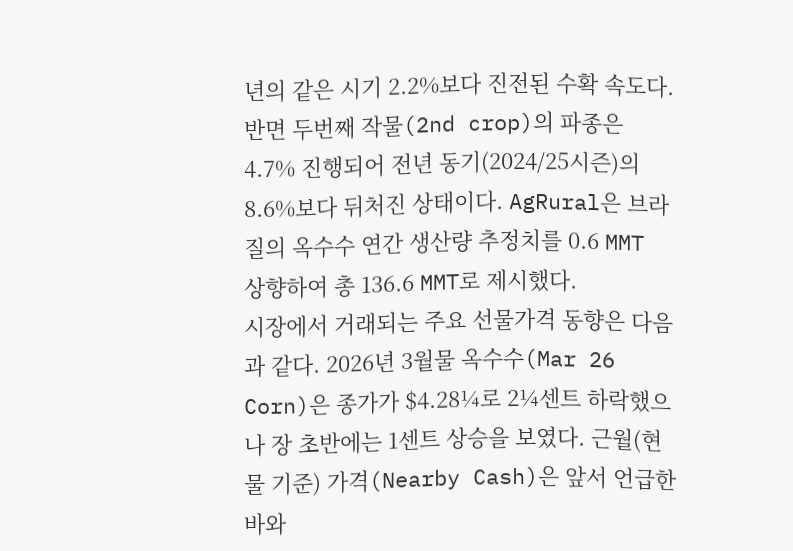년의 같은 시기 2.2%보다 진전된 수확 속도다. 반면 두번째 작물(2nd crop)의 파종은 4.7% 진행되어 전년 동기(2024/25시즌)의 8.6%보다 뒤처진 상태이다. AgRural은 브라질의 옥수수 연간 생산량 추정치를 0.6 MMT 상향하여 총 136.6 MMT로 제시했다.
시장에서 거래되는 주요 선물가격 동향은 다음과 같다. 2026년 3월물 옥수수(Mar 26 Corn)은 종가가 $4.28¼로 2¼센트 하락했으나 장 초반에는 1센트 상승을 보였다. 근월(현물 기준) 가격(Nearby Cash)은 앞서 언급한 바와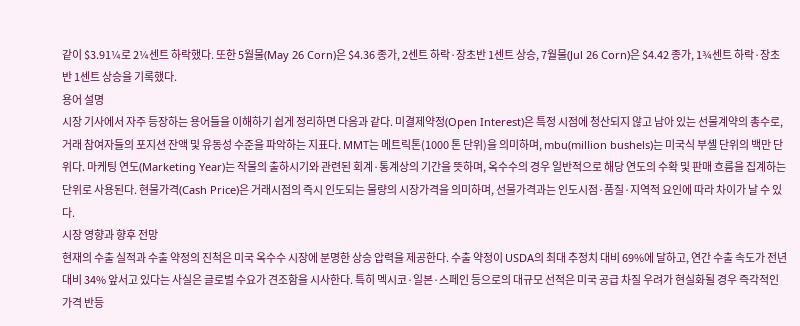같이 $3.91¼로 2¼센트 하락했다. 또한 5월물(May 26 Corn)은 $4.36 종가, 2센트 하락·장초반 1센트 상승, 7월물(Jul 26 Corn)은 $4.42 종가, 1¾센트 하락·장초반 1센트 상승을 기록했다.
용어 설명
시장 기사에서 자주 등장하는 용어들을 이해하기 쉽게 정리하면 다음과 같다. 미결제약정(Open Interest)은 특정 시점에 청산되지 않고 남아 있는 선물계약의 총수로, 거래 참여자들의 포지션 잔액 및 유동성 수준을 파악하는 지표다. MMT는 메트릭톤(1000 톤 단위)을 의미하며, mbu(million bushels)는 미국식 부셸 단위의 백만 단위다. 마케팅 연도(Marketing Year)는 작물의 출하시기와 관련된 회계·통계상의 기간을 뜻하며, 옥수수의 경우 일반적으로 해당 연도의 수확 및 판매 흐름을 집계하는 단위로 사용된다. 현물가격(Cash Price)은 거래시점의 즉시 인도되는 물량의 시장가격을 의미하며, 선물가격과는 인도시점·품질·지역적 요인에 따라 차이가 날 수 있다.
시장 영향과 향후 전망
현재의 수출 실적과 수출 약정의 진척은 미국 옥수수 시장에 분명한 상승 압력을 제공한다. 수출 약정이 USDA의 최대 추정치 대비 69%에 달하고, 연간 수출 속도가 전년 대비 34% 앞서고 있다는 사실은 글로벌 수요가 견조함을 시사한다. 특히 멕시코·일본·스페인 등으로의 대규모 선적은 미국 공급 차질 우려가 현실화될 경우 즉각적인 가격 반등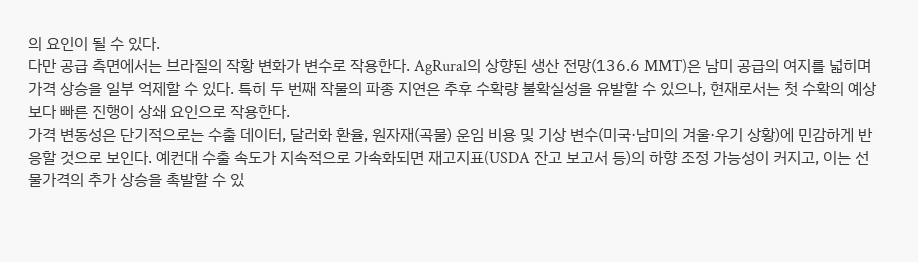의 요인이 될 수 있다.
다만 공급 측면에서는 브라질의 작황 변화가 변수로 작용한다. AgRural의 상향된 생산 전망(136.6 MMT)은 남미 공급의 여지를 넓히며 가격 상승을 일부 억제할 수 있다. 특히 두 번째 작물의 파종 지연은 추후 수확량 불확실성을 유발할 수 있으나, 현재로서는 첫 수확의 예상보다 빠른 진행이 상쇄 요인으로 작용한다.
가격 변동성은 단기적으로는 수출 데이터, 달러화 환율, 원자재(곡물) 운임 비용 및 기상 변수(미국·남미의 겨울·우기 상황)에 민감하게 반응할 것으로 보인다. 예컨대 수출 속도가 지속적으로 가속화되면 재고지표(USDA 잔고 보고서 등)의 하향 조정 가능성이 커지고, 이는 선물가격의 추가 상승을 촉발할 수 있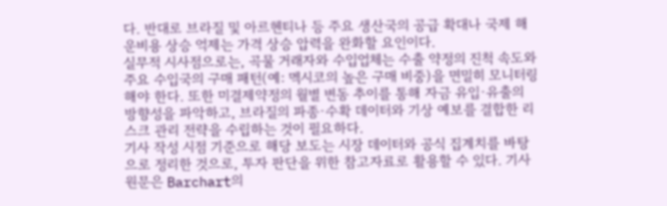다. 반대로 브라질 및 아르헨티나 등 주요 생산국의 공급 확대나 국제 해운비용 상승 억제는 가격 상승 압력을 완화할 요인이다.
실무적 시사점으로는, 곡물 거래자와 수입업체는 수출 약정의 진척 속도와 주요 수입국의 구매 패턴(예: 멕시코의 높은 구매 비중)을 면밀히 모니터링해야 한다. 또한 미결제약정의 월별 변동 추이를 통해 자금 유입·유출의 방향성을 파악하고, 브라질의 파종·수확 데이터와 기상 예보를 결합한 리스크 관리 전략을 수립하는 것이 필요하다.
기사 작성 시점 기준으로 해당 보도는 시장 데이터와 공식 집계치를 바탕으로 정리한 것으로, 투자 판단을 위한 참고자료로 활용할 수 있다. 기사 원문은 Barchart의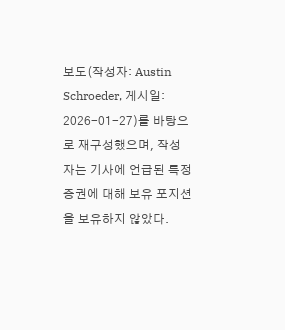보도(작성자: Austin Schroeder, 게시일: 2026-01-27)를 바탕으로 재구성했으며, 작성자는 기사에 언급된 특정 증권에 대해 보유 포지션을 보유하지 않았다.